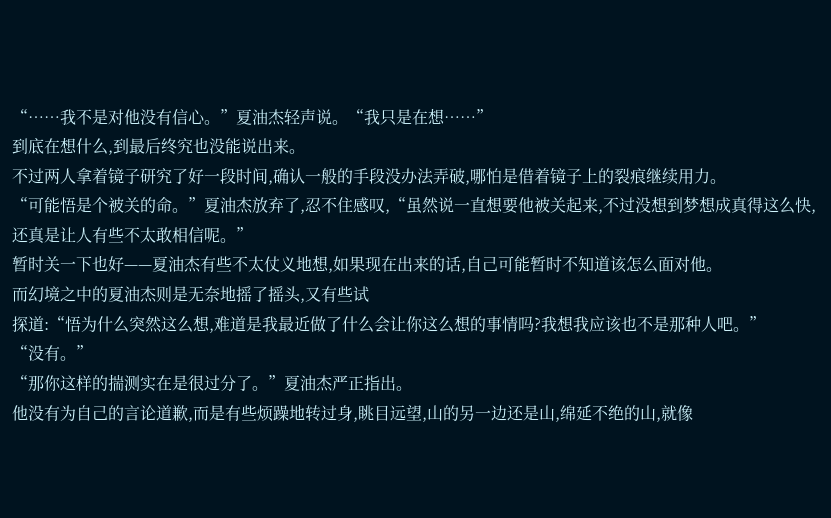“……我不是对他没有信心。”夏油杰轻声说。“我只是在想……”
到底在想什么,到最后终究也没能说出来。
不过两人拿着镜子研究了好一段时间,确认一般的手段没办法弄破,哪怕是借着镜子上的裂痕继续用力。
“可能悟是个被关的命。”夏油杰放弃了,忍不住感叹,“虽然说一直想要他被关起来,不过没想到梦想成真得这么快,还真是让人有些不太敢相信呢。”
暂时关一下也好——夏油杰有些不太仗义地想,如果现在出来的话,自己可能暂时不知道该怎么面对他。
而幻境之中的夏油杰则是无奈地摇了摇头,又有些试
探道:“悟为什么突然这么想,难道是我最近做了什么会让你这么想的事情吗?我想我应该也不是那种人吧。”
“没有。”
“那你这样的揣测实在是很过分了。”夏油杰严正指出。
他没有为自己的言论道歉,而是有些烦躁地转过身,眺目远望,山的另一边还是山,绵延不绝的山,就像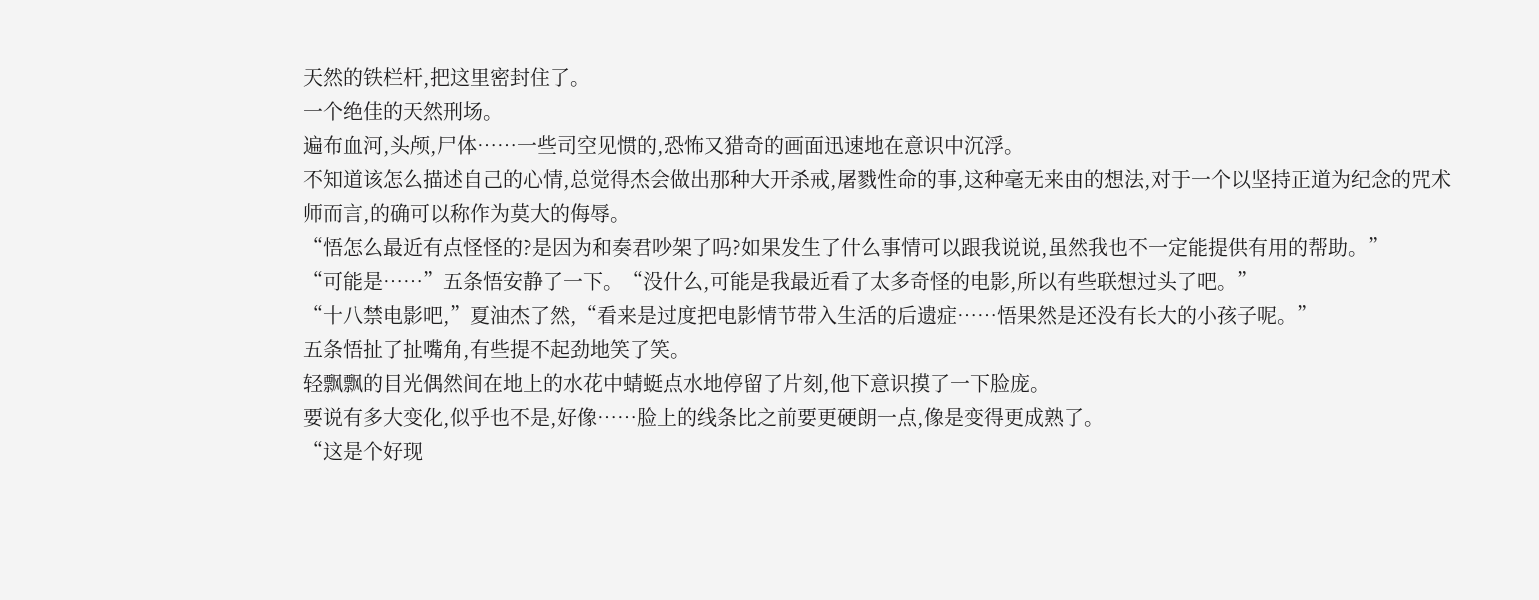天然的铁栏杆,把这里密封住了。
一个绝佳的天然刑场。
遍布血河,头颅,尸体……一些司空见惯的,恐怖又猎奇的画面迅速地在意识中沉浮。
不知道该怎么描述自己的心情,总觉得杰会做出那种大开杀戒,屠戮性命的事,这种毫无来由的想法,对于一个以坚持正道为纪念的咒术师而言,的确可以称作为莫大的侮辱。
“悟怎么最近有点怪怪的?是因为和奏君吵架了吗?如果发生了什么事情可以跟我说说,虽然我也不一定能提供有用的帮助。”
“可能是……”五条悟安静了一下。“没什么,可能是我最近看了太多奇怪的电影,所以有些联想过头了吧。”
“十八禁电影吧,”夏油杰了然,“看来是过度把电影情节带入生活的后遗症……悟果然是还没有长大的小孩子呢。”
五条悟扯了扯嘴角,有些提不起劲地笑了笑。
轻飘飘的目光偶然间在地上的水花中蜻蜓点水地停留了片刻,他下意识摸了一下脸庞。
要说有多大变化,似乎也不是,好像……脸上的线条比之前要更硬朗一点,像是变得更成熟了。
“这是个好现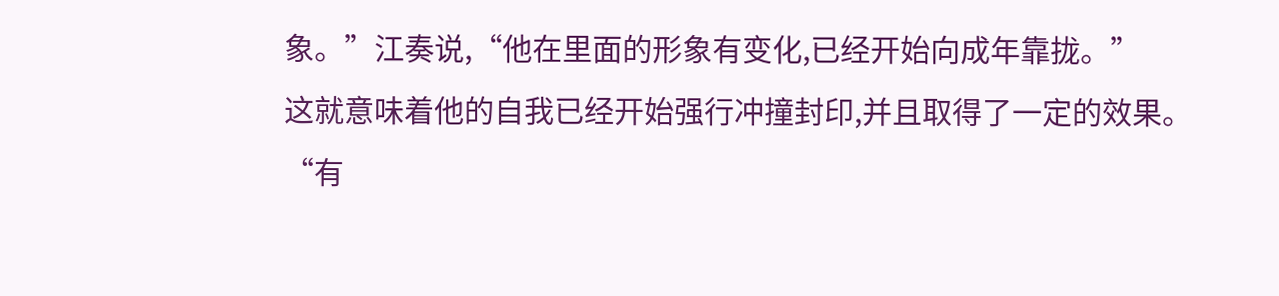象。”江奏说,“他在里面的形象有变化,已经开始向成年靠拢。”
这就意味着他的自我已经开始强行冲撞封印,并且取得了一定的效果。
“有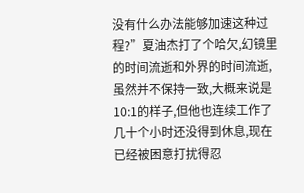没有什么办法能够加速这种过程?”夏油杰打了个哈欠,幻镜里的时间流逝和外界的时间流逝,虽然并不保持一致,大概来说是10:1的样子,但他也连续工作了几十个小时还没得到休息,现在已经被困意打扰得忍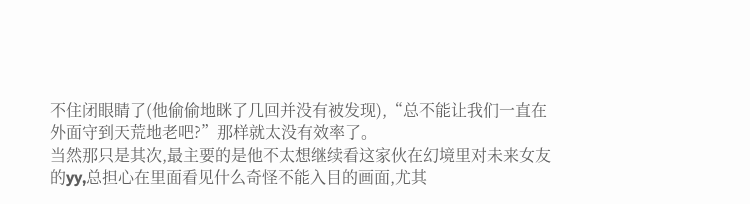不住闭眼睛了(他偷偷地眯了几回并没有被发现),“总不能让我们一直在外面守到天荒地老吧?”那样就太没有效率了。
当然那只是其次,最主要的是他不太想继续看这家伙在幻境里对未来女友的yy,总担心在里面看见什么奇怪不能入目的画面,尤其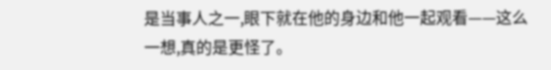是当事人之一,眼下就在他的身边和他一起观看——这么一想,真的是更怪了。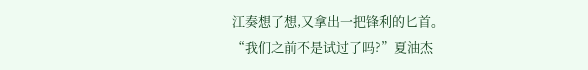江奏想了想,又拿出一把锋利的匕首。
“我们之前不是试过了吗?”夏油杰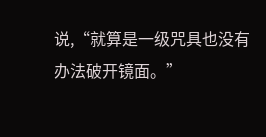说,“就算是一级咒具也没有办法破开镜面。”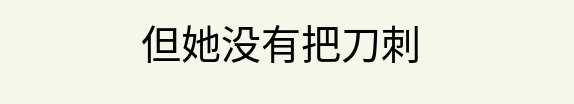但她没有把刀刺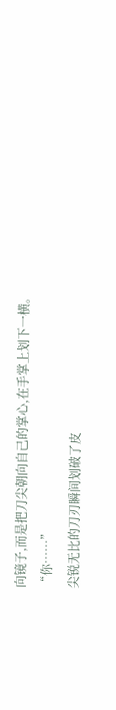向镜子,而是把刀尖朝向自己的掌心,在手掌上划下一横。
“你……”
尖锐无比的刀刃瞬间划破了皮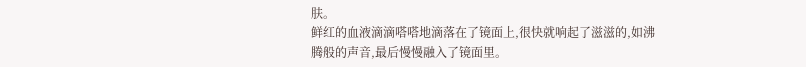肤。
鲜红的血液滴滴嗒嗒地滴落在了镜面上,很快就响起了滋滋的,如沸腾般的声音,最后慢慢融入了镜面里。